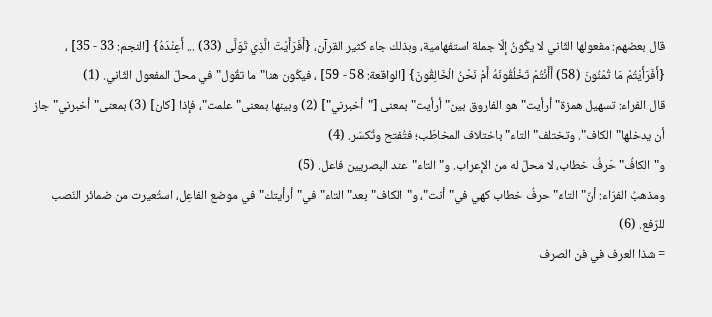قال بعضهم: مفعولها الثّاني لا يكُونُ إلّا جملة استفهامية، وبذلك جاء كثير القرآن، {أَفَرَأَيْتَ الَّذِي تَوَلَّى (33) ... أَعِنْدَهُ} [النجم: 33 - 35] ، {أَفَرَأَيْتُمْ مَا تُمْنُونَ (58) أَأَنْتُمْ تَخْلُقُونَهُ أَمْ نَحْنُ الْخَالِقُونَ} [الواقعة: 58 - 59] ، فيكُون هنا"ما تقُول"في محلّ المفعول الثّاني. (1)
قال الفراء: تسهيل همزة"أرأيت"هو الفاروق بين"أرأيت"بمعنى ["أخبرني"] (2) وبينها بمعنى"علمت"، فإذا [كان] (3) بمعنى"أخبرني"جاز أن يدخلها"الكاف". وتختلف"التاء"باختلاف المخاطَب؛ فتُفتح وتُكسَر. (4)
و"الكافُ"حَرفُ خطاب، لا محلّ له من الإعراب. و"التاء"عند البصريين فاعل. (5)
ومذهبُ الفرّاء: أنّ"التاءَ"حرفُ خطاب كهي في"أنت"، و"الكاف"بعد"التاء"في"أرأيتك"في موضع الفاعِل، استُعيرت من ضمائر النّصب للرّفع. (6)
= شذا العرف في فن الصرف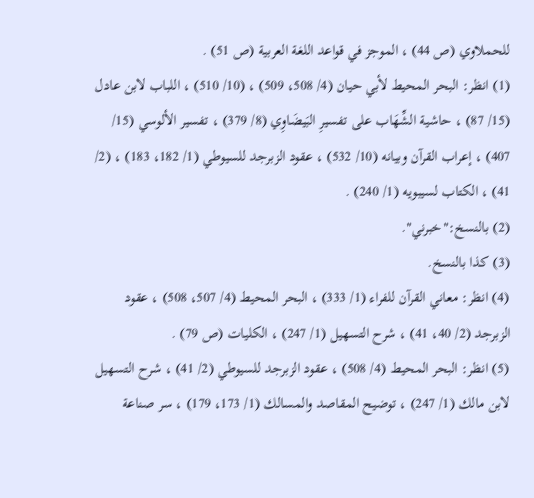للحملاوي (ص 44) ، الموجز في قواعد اللغة العربية (ص 51) .
(1) انظر: البحر المحيط لأبي حيان (4/ 508، 509) ، (10/ 510) ، اللباب لابن عادل (15/ 87) ، حاشية الشِّهَاب على تفسيرِ البَيضَاوِي (8/ 379) ، تفسير الألوسي (15/ 407) ، إعراب القرآن وبيانه (10/ 532) ، عقود الزبرجد للسيوطي (1/ 182، 183) ، (2/ 41) ، الكتاب لسيبويه (1/ 240) .
(2) بالنسخ:"خبرني".
(3) كذا بالنسخ.
(4) انظر: معاني القرآن للفراء (1/ 333) ، البحر المحيط (4/ 507، 508) ، عقود الزبرجد (2/ 40، 41) ، شرح التسهيل (1/ 247) ، الكليات (ص 79) .
(5) انظر: البحر المحيط (4/ 508) ، عقود الزبرجد للسيوطي (2/ 41) ، شرح التسهيل لابن مالك (1/ 247) ، توضيح المقاصد والمسالك (1/ 173، 179) ، سر صناعة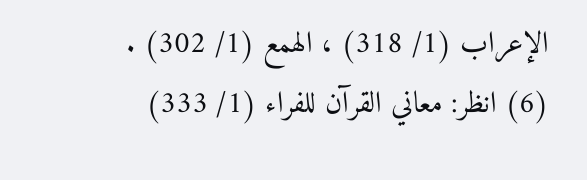الإعراب (1/ 318) ، الهمع (1/ 302) .
(6) انظر: معاني القرآن للفراء (1/ 333)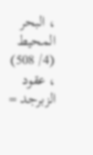، البحر المحيط (4/ 508) ، عقود الزبرجد =